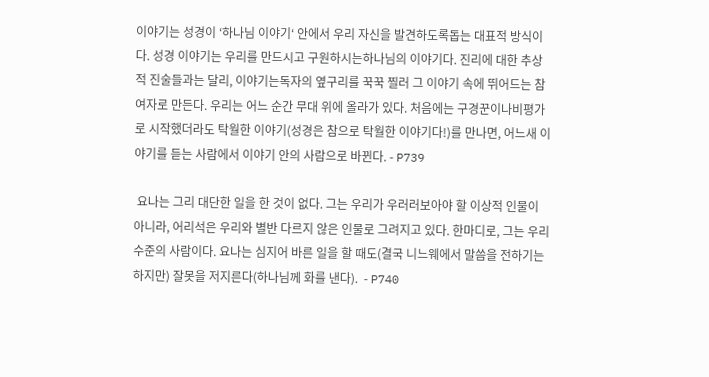이야기는 성경이 ‘하나님 이야기‘ 안에서 우리 자신을 발견하도록돕는 대표적 방식이다. 성경 이야기는 우리를 만드시고 구원하시는하나님의 이야기다. 진리에 대한 추상적 진술들과는 달리, 이야기는독자의 옆구리를 꾹꾹 찔러 그 이야기 속에 뛰어드는 참여자로 만든다. 우리는 어느 순간 무대 위에 올라가 있다. 처음에는 구경꾼이나비평가로 시작했더라도 탁월한 이야기(성경은 참으로 탁월한 이야기다!)를 만나면, 어느새 이야기를 듣는 사람에서 이야기 안의 사람으로 바뀐다. - P739

 요나는 그리 대단한 일을 한 것이 없다. 그는 우리가 우러러보아야 할 이상적 인물이 아니라, 어리석은 우리와 별반 다르지 않은 인물로 그려지고 있다. 한마디로, 그는 우리 수준의 사람이다. 요나는 심지어 바른 일을 할 때도(결국 니느웨에서 말씀을 전하기는 하지만) 잘못을 저지른다(하나님께 화를 낸다).  - P740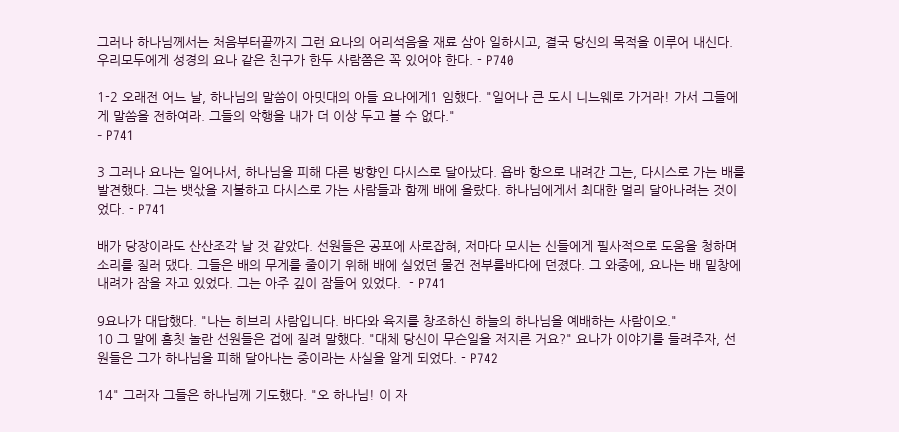그러나 하나님께서는 처음부터끝까지 그런 요나의 어리석음을 재료 삼아 일하시고, 결국 당신의 목적을 이루어 내신다. 우리모두에게 성경의 요나 같은 친구가 한두 사람쯤은 꼭 있어야 한다. - P740

1-2 오래전 어느 날, 하나님의 말씀이 아밋대의 아들 요나에게1 임했다. "일어나 큰 도시 니느웨로 가거라! 가서 그들에게 말씀을 전하여라. 그들의 악행을 내가 더 이상 두고 볼 수 없다."
- P741

3 그러나 요나는 일어나서, 하나님을 피해 다른 방향인 다시스로 달아났다. 욥바 항으로 내려간 그는, 다시스로 가는 배를 발견했다. 그는 뱃삯을 지불하고 다시스로 가는 사람들과 함께 배에 올랐다. 하나님에게서 최대한 멀리 달아나려는 것이었다. - P741

배가 당장이라도 산산조각 날 것 같았다. 선원들은 공포에 사로잡혀, 저마다 모시는 신들에게 필사적으로 도움을 청하며 소리를 질러 댔다. 그들은 배의 무게를 줄이기 위해 배에 실었던 물건 전부를바다에 던졌다. 그 와중에, 요나는 배 밑창에 내려가 잠을 자고 있었다. 그는 아주 깊이 잠들어 있었다.  - P741

9요나가 대답했다. "나는 히브리 사람입니다. 바다와 육지를 창조하신 하늘의 하나님을 예배하는 사람이오."
10 그 말에 흠칫 놀란 선원들은 겁에 질려 말했다. "대체 당신이 무슨일을 저지른 거요?" 요나가 이야기를 들려주자, 선원들은 그가 하나님을 피해 달아나는 중이라는 사실을 알게 되었다. - P742

14" 그러자 그들은 하나님께 기도했다. "오 하나님! 이 자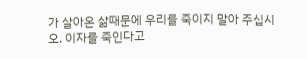가 살아온 삶때문에 우리를 죽이지 말아 주십시오. 이자를 죽인다고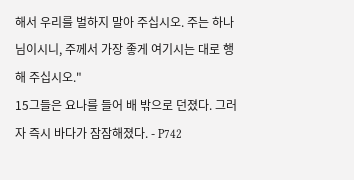해서 우리를 벌하지 말아 주십시오. 주는 하나님이시니, 주께서 가장 좋게 여기시는 대로 행해 주십시오."
15그들은 요나를 들어 배 밖으로 던졌다. 그러자 즉시 바다가 잠잠해졌다. - P742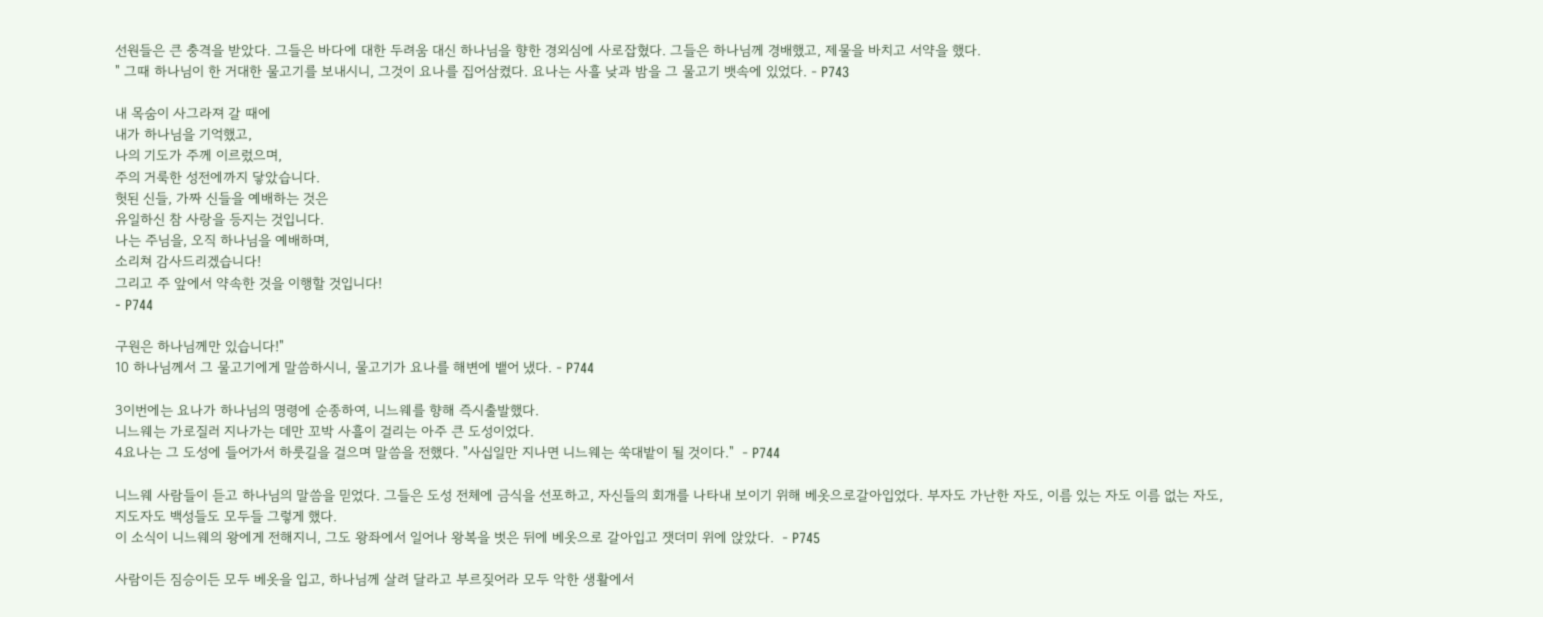선원들은 큰 충격을 받았다. 그들은 바다에 대한 두려움 대신 하나님을 향한 경외심에 사로잡혔다. 그들은 하나님께 경배했고, 제물을 바치고 서약을 했다.
" 그때 하나님이 한 거대한 물고기를 보내시니, 그것이 요나를 집어삼켰다. 요나는 사흘 낮과 밤을 그 물고기 뱃속에 있었다. - P743

내 목숨이 사그라져 갈 때에
내가 하나님을 기억했고,
나의 기도가 주께 이르렀으며,
주의 거룩한 성전에까지 닿았습니다.
헛된 신들, 가짜 신들을 예배하는 것은
유일하신 참 사랑을 등지는 것입니다.
나는 주님을, 오직 하나님을 예배하며,
소리쳐 감사드리겠습니다!
그리고 주 앞에서 약속한 것을 이행할 것입니다!
- P744

구원은 하나님께만 있습니다!"
10 하나님께서 그 물고기에게 말씀하시니, 물고기가 요나를 해변에 뱉어 냈다. - P744

3이번에는 요나가 하나님의 명령에 순종하여, 니느웨를 향해 즉시출발했다.
니느웨는 가로질러 지나가는 데만 꼬박 사흘이 걸리는 아주 큰 도성이었다.
4요나는 그 도성에 들어가서 하룻길을 걸으며 말씀을 전했다. "사십일만 지나면 니느웨는 쑥대밭이 될 것이다."  - P744

니느웨 사람들이 듣고 하나님의 말씀을 믿었다. 그들은 도성 전체에 금식을 선포하고, 자신들의 회개를 나타내 보이기 위해 베옷으로갈아입었다. 부자도 가난한 자도, 이름 있는 자도 이름 없는 자도,
지도자도 백성들도 모두들 그렇게 했다.
이 소식이 니느웨의 왕에게 전해지니, 그도 왕좌에서 일어나 왕복을 벗은 뒤에 베옷으로 갈아입고 잿더미 위에 앉았다.  - P745

사람이든 짐승이든 모두 베옷을 입고, 하나님께 살려 달라고 부르짖어라 모두 악한 생활에서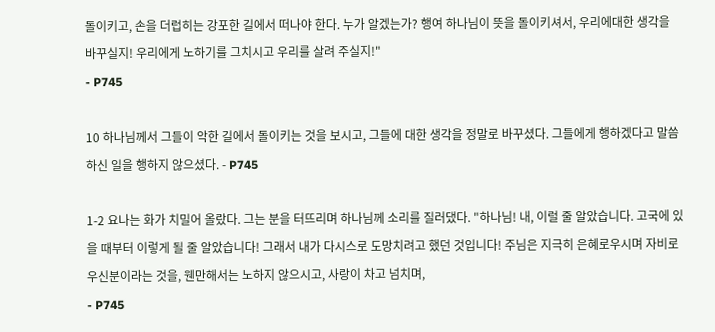돌이키고, 손을 더럽히는 강포한 길에서 떠나야 한다. 누가 알겠는가? 행여 하나님이 뜻을 돌이키셔서, 우리에대한 생각을 바꾸실지! 우리에게 노하기를 그치시고 우리를 살려 주실지!"
- P745

10 하나님께서 그들이 악한 길에서 돌이키는 것을 보시고, 그들에 대한 생각을 정말로 바꾸셨다. 그들에게 행하겠다고 말씀하신 일을 행하지 않으셨다. - P745

1-2 요나는 화가 치밀어 올랐다. 그는 분을 터뜨리며 하나님께 소리를 질러댔다. "하나님! 내, 이럴 줄 알았습니다. 고국에 있을 때부터 이렇게 될 줄 알았습니다! 그래서 내가 다시스로 도망치려고 했던 것입니다! 주님은 지극히 은혜로우시며 자비로우신분이라는 것을, 웬만해서는 노하지 않으시고, 사랑이 차고 넘치며,
- P745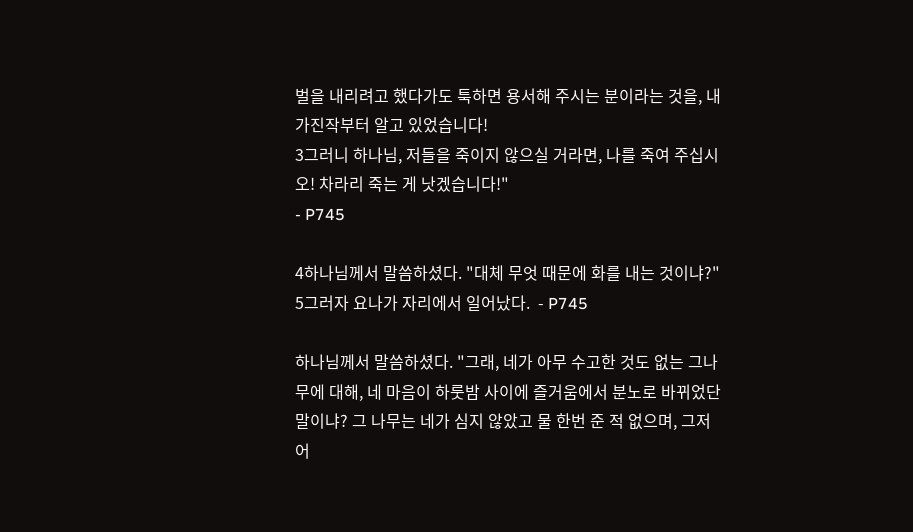벌을 내리려고 했다가도 툭하면 용서해 주시는 분이라는 것을, 내가진작부터 알고 있었습니다!
3그러니 하나님, 저들을 죽이지 않으실 거라면, 나를 죽여 주십시오! 차라리 죽는 게 낫겠습니다!"
- P745

4하나님께서 말씀하셨다. "대체 무엇 때문에 화를 내는 것이냐?"
5그러자 요나가 자리에서 일어났다.  - P745

하나님께서 말씀하셨다. "그래, 네가 아무 수고한 것도 없는 그나무에 대해, 네 마음이 하룻밤 사이에 즐거움에서 분노로 바뀌었단말이냐? 그 나무는 네가 심지 않았고 물 한번 준 적 없으며, 그저 어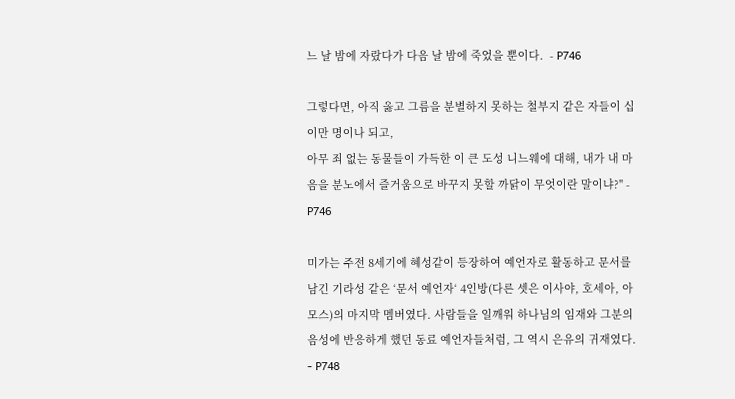느 날 밤에 자랐다가 다음 날 밤에 죽었을 뿐이다.  - P746

그렇다면, 아직 옳고 그름을 분별하지 못하는 철부지 같은 자들이 십이만 명이나 되고,
아무 죄 없는 동물들이 가득한 이 큰 도성 니느웨에 대해, 내가 내 마음을 분노에서 즐거움으로 바꾸지 못할 까닭이 무엇이란 말이냐?" - P746

미가는 주전 8세기에 혜성같이 등장하여 예언자로 활동하고 문서를 남긴 기라성 같은 ‘문서 예언자‘ 4인방(다른 셋은 이사야, 호세아, 아모스)의 마지막 멤버였다. 사람들을 일깨워 하나님의 임재와 그분의음성에 반응하게 했던 동료 예언자들처럼, 그 역시 은유의 귀재였다.  - P748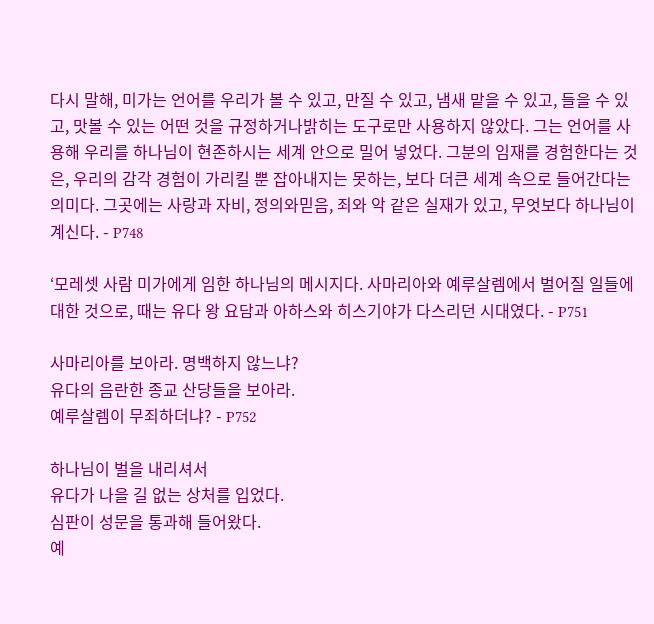다시 말해, 미가는 언어를 우리가 볼 수 있고, 만질 수 있고, 냄새 맡을 수 있고, 들을 수 있고, 맛볼 수 있는 어떤 것을 규정하거나밝히는 도구로만 사용하지 않았다. 그는 언어를 사용해 우리를 하나님이 현존하시는 세계 안으로 밀어 넣었다. 그분의 임재를 경험한다는 것은, 우리의 감각 경험이 가리킬 뿐 잡아내지는 못하는, 보다 더큰 세계 속으로 들어간다는 의미다. 그곳에는 사랑과 자비, 정의와믿음, 죄와 악 같은 실재가 있고, 무엇보다 하나님이 계신다. - P748

‘모레셋 사람 미가에게 임한 하나님의 메시지다. 사마리아와 예루살렘에서 벌어질 일들에 대한 것으로, 때는 유다 왕 요담과 아하스와 히스기야가 다스리던 시대였다. - P751

사마리아를 보아라. 명백하지 않느냐?
유다의 음란한 종교 산당들을 보아라.
예루살렘이 무죄하더냐? - P752

하나님이 벌을 내리셔서
유다가 나을 길 없는 상처를 입었다.
심판이 성문을 통과해 들어왔다.
예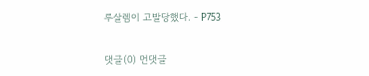루살렘이 고발당했다. - P753


댓글(0) 먼댓글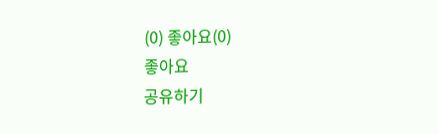(0) 좋아요(0)
좋아요
공유하기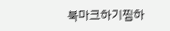북마크하기찜하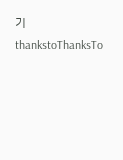기 thankstoThanksTo